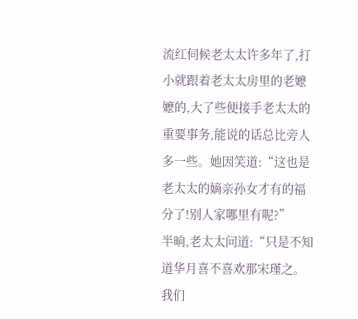流红伺候老太太许多年了,打小就跟着老太太房里的老嬷嬷的,大了些便接手老太太的重要事务,能说的话总比旁人多一些。她因笑道:“这也是老太太的嫡亲孙女才有的福分了!别人家哪里有呢?”
半晌,老太太问道:“只是不知道华月喜不喜欢那宋瑾之。我们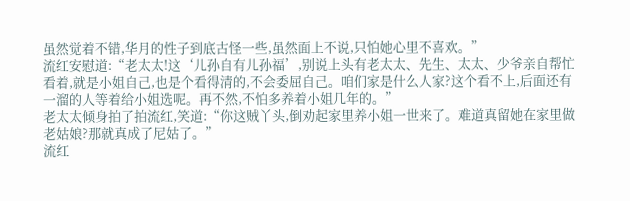虽然觉着不错,华月的性子到底古怪一些,虽然面上不说,只怕她心里不喜欢。”
流红安慰道:“老太太!这‘儿孙自有儿孙福’,别说上头有老太太、先生、太太、少爷亲自帮忙看着,就是小姐自己,也是个看得清的,不会委屈自己。咱们家是什么人家?这个看不上,后面还有一溜的人等着给小姐选呢。再不然,不怕多养着小姐几年的。”
老太太倾身拍了拍流红,笑道:“你这贼丫头,倒劝起家里养小姐一世来了。难道真留她在家里做老姑娘?那就真成了尼姑了。”
流红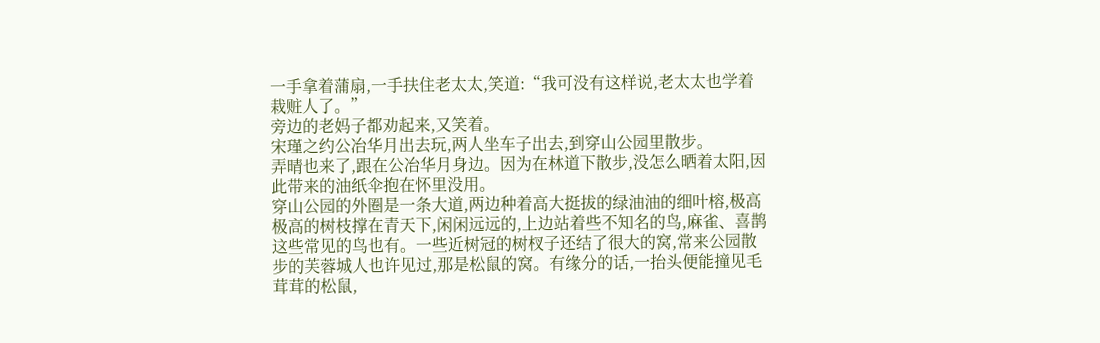一手拿着蒲扇,一手扶住老太太,笑道:“我可没有这样说,老太太也学着栽赃人了。”
旁边的老妈子都劝起来,又笑着。
宋瑾之约公冶华月出去玩,两人坐车子出去,到穿山公园里散步。
弄晴也来了,跟在公冶华月身边。因为在林道下散步,没怎么晒着太阳,因此带来的油纸伞抱在怀里没用。
穿山公园的外圈是一条大道,两边种着高大挺拔的绿油油的细叶榕,极高极高的树枝撑在青天下,闲闲远远的,上边站着些不知名的鸟,麻雀、喜鹊这些常见的鸟也有。一些近树冠的树杈子还结了很大的窝,常来公园散步的芙蓉城人也许见过,那是松鼠的窝。有缘分的话,一抬头便能撞见毛茸茸的松鼠,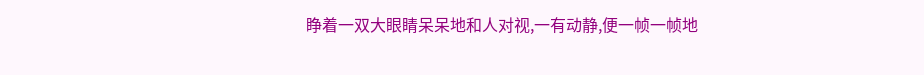睁着一双大眼睛呆呆地和人对视,一有动静,便一帧一帧地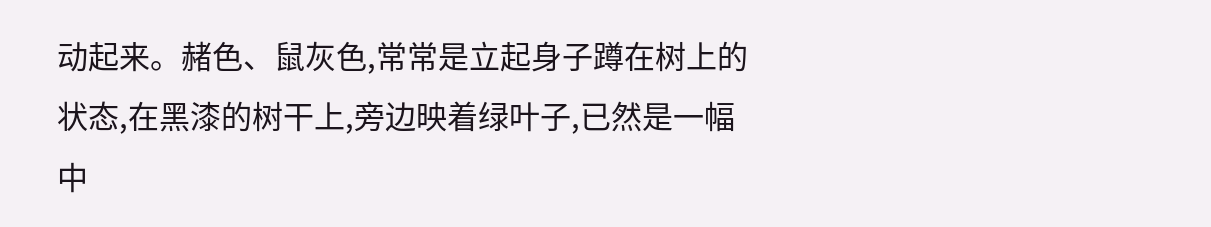动起来。赭色、鼠灰色,常常是立起身子蹲在树上的状态,在黑漆的树干上,旁边映着绿叶子,已然是一幅中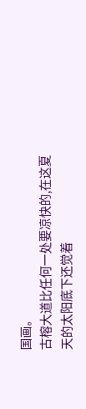国画。
古榕大道比任何一处要凉快的,在这夏天的太阳底下还觉着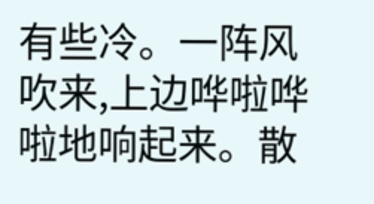有些冷。一阵风吹来,上边哗啦哗啦地响起来。散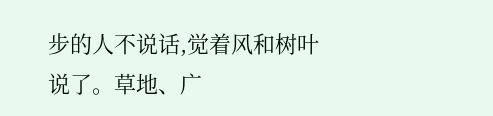步的人不说话,觉着风和树叶说了。草地、广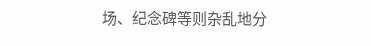场、纪念碑等则杂乱地分